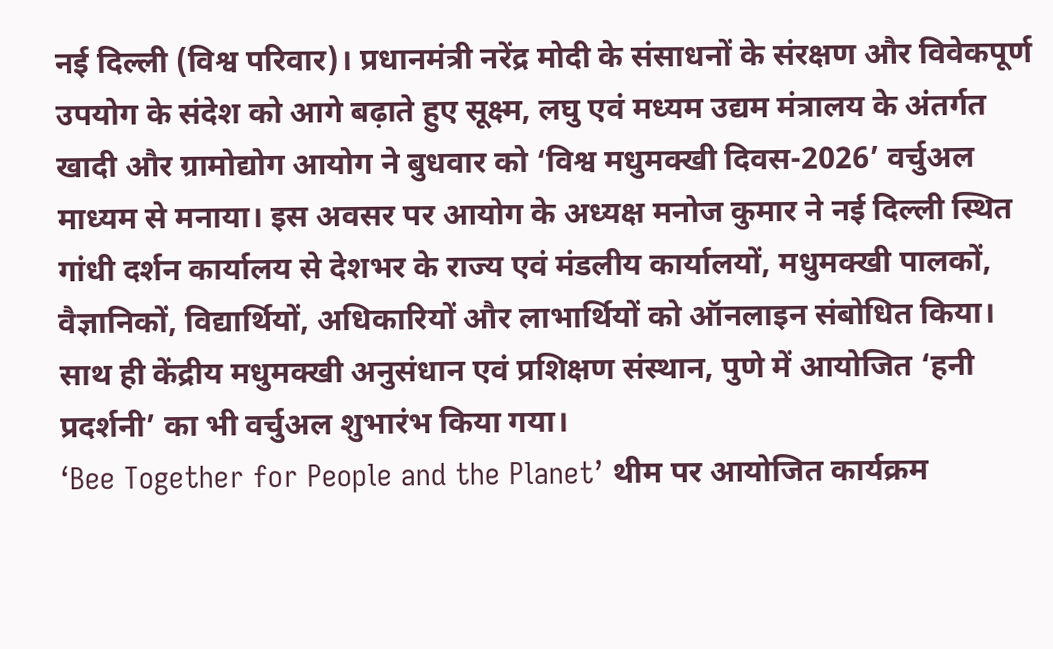नई दिल्ली (विश्व परिवार)। प्रधानमंत्री नरेंद्र मोदी के संसाधनों के संरक्षण और विवेकपूर्ण उपयोग के संदेश को आगे बढ़ाते हुए सूक्ष्म, लघु एवं मध्यम उद्यम मंत्रालय के अंतर्गत खादी और ग्रामोद्योग आयोग ने बुधवार को ‘विश्व मधुमक्खी दिवस-2026’ वर्चुअल माध्यम से मनाया। इस अवसर पर आयोग के अध्यक्ष मनोज कुमार ने नई दिल्ली स्थित गांधी दर्शन कार्यालय से देशभर के राज्य एवं मंडलीय कार्यालयों, मधुमक्खी पालकों, वैज्ञानिकों, विद्यार्थियों, अधिकारियों और लाभार्थियों को ऑनलाइन संबोधित किया। साथ ही केंद्रीय मधुमक्खी अनुसंधान एवं प्रशिक्षण संस्थान, पुणे में आयोजित ‘हनी प्रदर्शनी’ का भी वर्चुअल शुभारंभ किया गया।
‘Bee Together for People and the Planet’ थीम पर आयोजित कार्यक्रम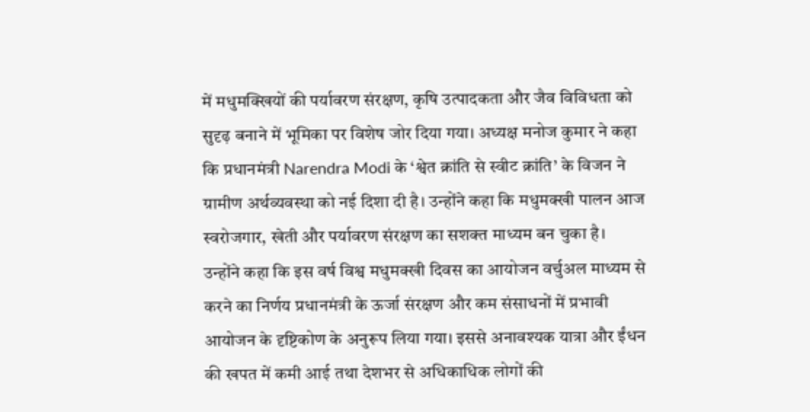में मधुमक्खियों की पर्यावरण संरक्षण, कृषि उत्पादकता और जैव विविधता को सुदृढ़ बनाने में भूमिका पर विशेष जोर दिया गया। अध्यक्ष मनोज कुमार ने कहा कि प्रधानमंत्री Narendra Modi के ‘श्वेत क्रांति से स्वीट क्रांति’ के विजन ने ग्रामीण अर्थव्यवस्था को नई दिशा दी है। उन्होंने कहा कि मधुमक्खी पालन आज स्वरोजगार, खेती और पर्यावरण संरक्षण का सशक्त माध्यम बन चुका है।
उन्होंने कहा कि इस वर्ष विश्व मधुमक्खी दिवस का आयोजन वर्चुअल माध्यम से करने का निर्णय प्रधानमंत्री के ऊर्जा संरक्षण और कम संसाधनों में प्रभावी आयोजन के दृष्टिकोण के अनुरूप लिया गया। इससे अनावश्यक यात्रा और ईंधन की खपत में कमी आई तथा देशभर से अधिकाधिक लोगों की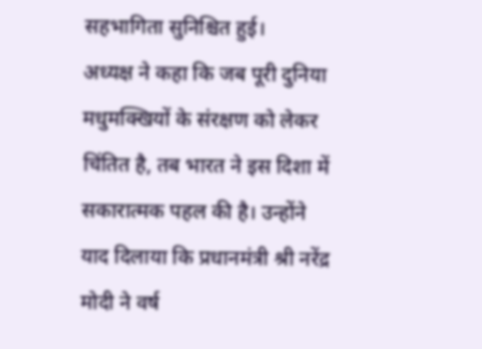सहभागिता सुनिश्चित हुई।
अध्यक्ष ने कहा कि जब पूरी दुनिया मधुमक्खियों के संरक्षण को लेकर चिंतित है, तब भारत ने इस दिशा में सकारात्मक पहल की है। उन्होंने याद दिलाया कि प्रधानमंत्री श्री नरेंद्र मोदी ने वर्ष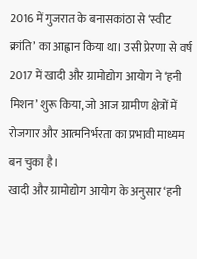2016 में गुजरात के बनासकांठा से ‘स्वीट क्रांति’ का आह्वान किया था। उसी प्रेरणा से वर्ष 2017 में खादी और ग्रामोद्योग आयोग ने ‘हनी मिशन’ शुरू किया, जो आज ग्रामीण क्षेत्रों में रोजगार और आत्मनिर्भरता का प्रभावी माध्यम बन चुका है।
खादी और ग्रामोद्योग आयोग के अनुसार ‘हनी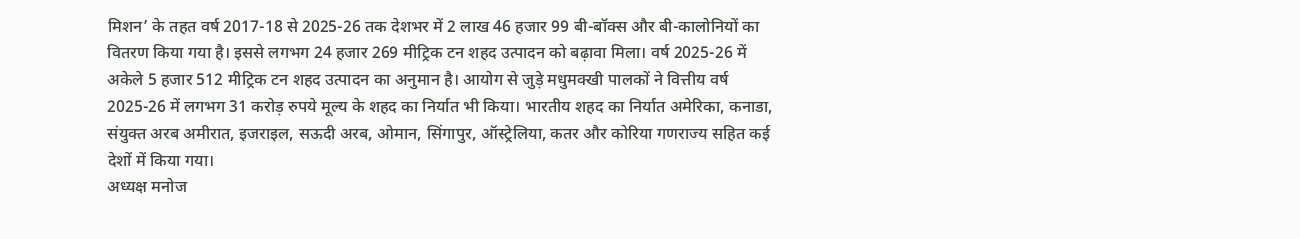मिशन’ के तहत वर्ष 2017-18 से 2025-26 तक देशभर में 2 लाख 46 हजार 99 बी-बॉक्स और बी-कालोनियों का वितरण किया गया है। इससे लगभग 24 हजार 269 मीट्रिक टन शहद उत्पादन को बढ़ावा मिला। वर्ष 2025-26 में अकेले 5 हजार 512 मीट्रिक टन शहद उत्पादन का अनुमान है। आयोग से जुड़े मधुमक्खी पालकों ने वित्तीय वर्ष 2025-26 में लगभग 31 करोड़ रुपये मूल्य के शहद का निर्यात भी किया। भारतीय शहद का निर्यात अमेरिका, कनाडा, संयुक्त अरब अमीरात, इजराइल, सऊदी अरब, ओमान, सिंगापुर, ऑस्ट्रेलिया, कतर और कोरिया गणराज्य सहित कई देशों में किया गया।
अध्यक्ष मनोज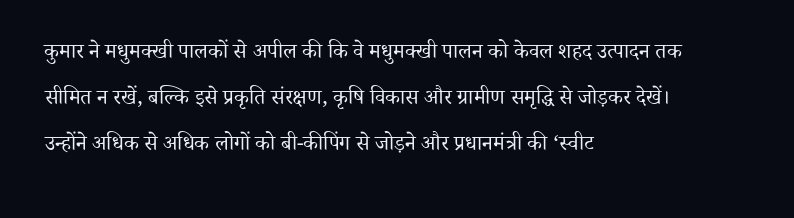कुमार ने मधुमक्खी पालकों से अपील की कि वे मधुमक्खी पालन को केवल शहद उत्पादन तक सीमित न रखें, बल्कि इसे प्रकृति संरक्षण, कृषि विकास और ग्रामीण समृद्धि से जोड़कर देखें। उन्होंने अधिक से अधिक लोगों को बी-कीपिंग से जोड़ने और प्रधानमंत्री की ‘स्वीट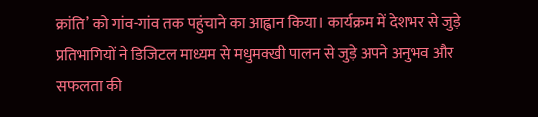क्रांति’ को गांव-गांव तक पहुंचाने का आह्वान किया। कार्यक्रम में देशभर से जुड़े प्रतिभागियों ने डिजिटल माध्यम से मधुमक्खी पालन से जुड़े अपने अनुभव और सफलता की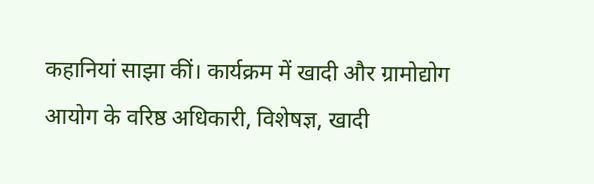कहानियां साझा कीं। कार्यक्रम में खादी और ग्रामोद्योग आयोग के वरिष्ठ अधिकारी, विशेषज्ञ, खादी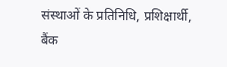संस्थाओं के प्रतिनिधि, प्रशिक्षार्थी, बैंक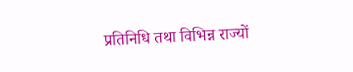प्रतिनिधि तथा विभिन्न राज्यों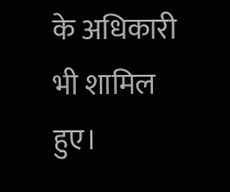के अधिकारी भी शामिल हुए।